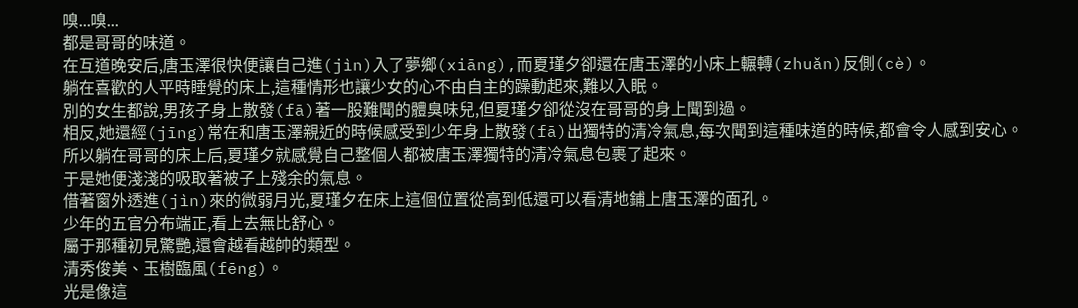嗅...嗅...
都是哥哥的味道。
在互道晚安后,唐玉澤很快便讓自己進(jìn)入了夢鄉(xiāng),而夏瑾夕卻還在唐玉澤的小床上輾轉(zhuǎn)反側(cè)。
躺在喜歡的人平時睡覺的床上,這種情形也讓少女的心不由自主的躁動起來,難以入眠。
別的女生都說,男孩子身上散發(fā)著一股難聞的體臭味兒,但夏瑾夕卻從沒在哥哥的身上聞到過。
相反,她還經(jīng)常在和唐玉澤親近的時候感受到少年身上散發(fā)出獨特的清冷氣息,每次聞到這種味道的時候,都會令人感到安心。
所以躺在哥哥的床上后,夏瑾夕就感覺自己整個人都被唐玉澤獨特的清冷氣息包裹了起來。
于是她便淺淺的吸取著被子上殘余的氣息。
借著窗外透進(jìn)來的微弱月光,夏瑾夕在床上這個位置從高到低還可以看清地鋪上唐玉澤的面孔。
少年的五官分布端正,看上去無比舒心。
屬于那種初見驚艷,還會越看越帥的類型。
清秀俊美、玉樹臨風(fēng)。
光是像這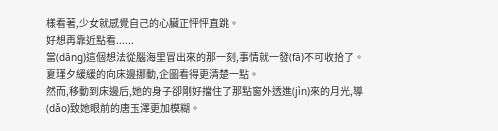樣看著,少女就感覺自己的心臟正怦怦直跳。
好想再靠近點看......
當(dāng)這個想法從腦海里冒出來的那一刻,事情就一發(fā)不可收拾了。
夏瑾夕緩緩的向床邊挪動,企圖看得更清楚一點。
然而,移動到床邊后,她的身子卻剛好擋住了那點窗外透進(jìn)來的月光,導(dǎo)致她眼前的唐玉澤更加模糊。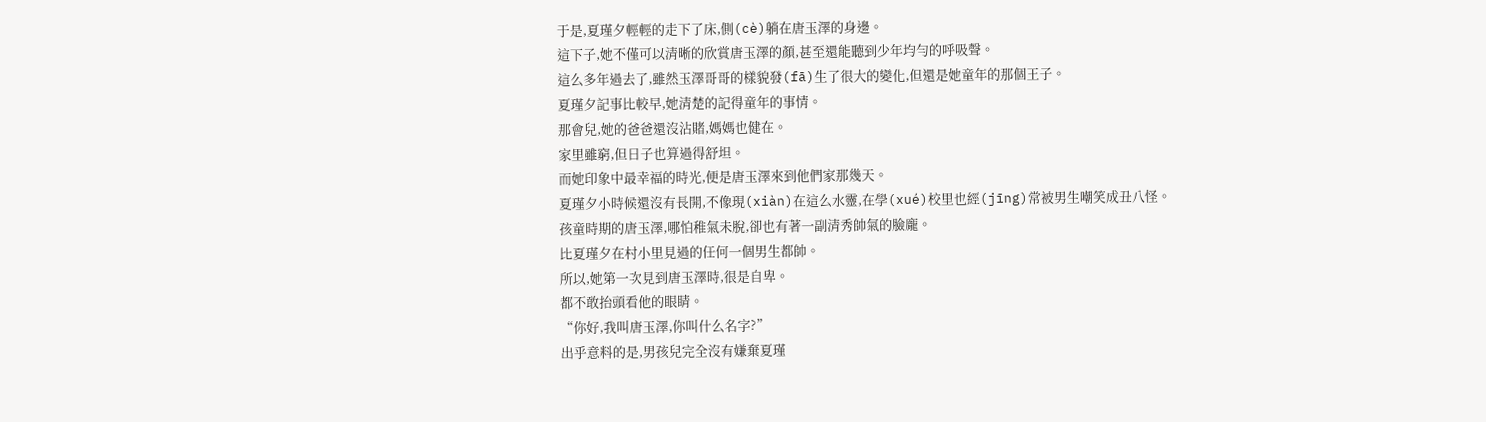于是,夏瑾夕輕輕的走下了床,側(cè)躺在唐玉澤的身邊。
這下子,她不僅可以清晰的欣賞唐玉澤的顏,甚至還能聽到少年均勻的呼吸聲。
這么多年過去了,雖然玉澤哥哥的樣貌發(fā)生了很大的變化,但還是她童年的那個王子。
夏瑾夕記事比較早,她清楚的記得童年的事情。
那會兒,她的爸爸還沒沾賭,媽媽也健在。
家里雖窮,但日子也算過得舒坦。
而她印象中最幸福的時光,便是唐玉澤來到他們家那幾天。
夏瑾夕小時候還沒有長開,不像現(xiàn)在這么水靈,在學(xué)校里也經(jīng)常被男生嘲笑成丑八怪。
孩童時期的唐玉澤,哪怕稚氣未脫,卻也有著一副清秀帥氣的臉龐。
比夏瑾夕在村小里見過的任何一個男生都帥。
所以,她第一次見到唐玉澤時,很是自卑。
都不敢抬頭看他的眼睛。
“你好,我叫唐玉澤,你叫什么名字?”
出乎意料的是,男孩兒完全沒有嫌棄夏瑾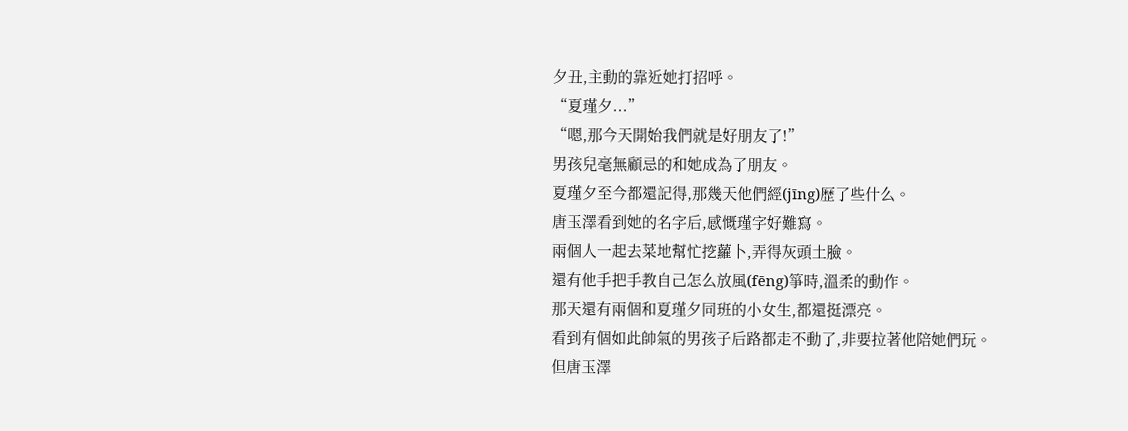夕丑,主動的靠近她打招呼。
“夏瑾夕...”
“嗯,那今天開始我們就是好朋友了!”
男孩兒毫無顧忌的和她成為了朋友。
夏瑾夕至今都還記得,那幾天他們經(jīng)歷了些什么。
唐玉澤看到她的名字后,感慨瑾字好難寫。
兩個人一起去菜地幫忙挖蘿卜,弄得灰頭土臉。
還有他手把手教自己怎么放風(fēng)箏時,溫柔的動作。
那天還有兩個和夏瑾夕同班的小女生,都還挺漂亮。
看到有個如此帥氣的男孩子后路都走不動了,非要拉著他陪她們玩。
但唐玉澤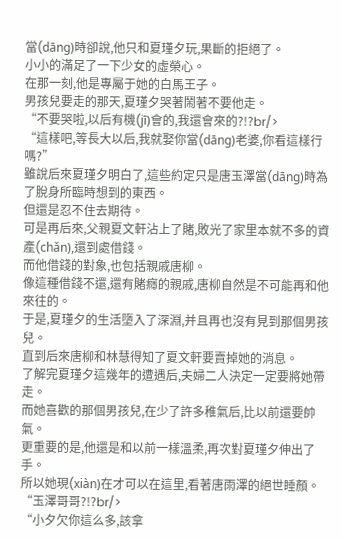當(dāng)時卻說,他只和夏瑾夕玩,果斷的拒絕了。
小小的滿足了一下少女的虛榮心。
在那一刻,他是專屬于她的白馬王子。
男孩兒要走的那天,夏瑾夕哭著鬧著不要他走。
“不要哭啦,以后有機(jī)會的,我還會來的?!?br/>
“這樣吧,等長大以后,我就娶你當(dāng)老婆,你看這樣行嗎?”
雖說后來夏瑾夕明白了,這些約定只是唐玉澤當(dāng)時為了脫身所臨時想到的東西。
但還是忍不住去期待。
可是再后來,父親夏文軒沾上了賭,敗光了家里本就不多的資產(chǎn),還到處借錢。
而他借錢的對象,也包括親戚唐柳。
像這種借錢不還,還有賭癮的親戚,唐柳自然是不可能再和他來往的。
于是,夏瑾夕的生活墮入了深淵,并且再也沒有見到那個男孩兒。
直到后來唐柳和林慧得知了夏文軒要賣掉她的消息。
了解完夏瑾夕這幾年的遭遇后,夫婦二人決定一定要將她帶走。
而她喜歡的那個男孩兒,在少了許多稚氣后,比以前還要帥氣。
更重要的是,他還是和以前一樣溫柔,再次對夏瑾夕伸出了手。
所以她現(xiàn)在才可以在這里,看著唐雨澤的絕世睡顏。
“玉澤哥哥?!?br/>
“小夕欠你這么多,該拿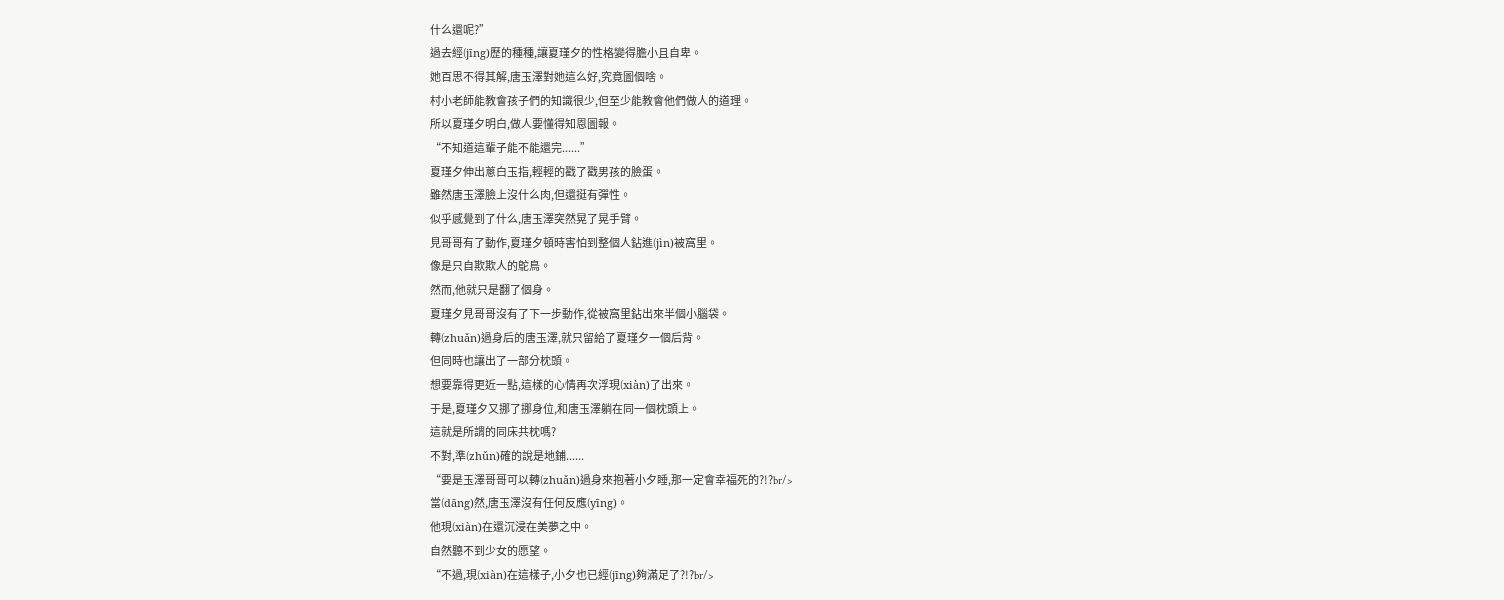什么還呢?”
過去經(jīng)歷的種種,讓夏瑾夕的性格變得膽小且自卑。
她百思不得其解,唐玉澤對她這么好,究竟圖個啥。
村小老師能教會孩子們的知識很少,但至少能教會他們做人的道理。
所以夏瑾夕明白,做人要懂得知恩圖報。
“不知道這輩子能不能還完......”
夏瑾夕伸出蔥白玉指,輕輕的戳了戳男孩的臉蛋。
雖然唐玉澤臉上沒什么肉,但還挺有彈性。
似乎感覺到了什么,唐玉澤突然晃了晃手臂。
見哥哥有了動作,夏瑾夕頓時害怕到整個人鉆進(jìn)被窩里。
像是只自欺欺人的鴕鳥。
然而,他就只是翻了個身。
夏瑾夕見哥哥沒有了下一步動作,從被窩里鉆出來半個小腦袋。
轉(zhuǎn)過身后的唐玉澤,就只留給了夏瑾夕一個后背。
但同時也讓出了一部分枕頭。
想要靠得更近一點,這樣的心情再次浮現(xiàn)了出來。
于是,夏瑾夕又挪了挪身位,和唐玉澤躺在同一個枕頭上。
這就是所謂的同床共枕嗎?
不對,準(zhǔn)確的說是地鋪......
“要是玉澤哥哥可以轉(zhuǎn)過身來抱著小夕睡,那一定會幸福死的?!?br/>
當(dāng)然,唐玉澤沒有任何反應(yīng)。
他現(xiàn)在還沉浸在美夢之中。
自然聽不到少女的愿望。
“不過,現(xiàn)在這樣子,小夕也已經(jīng)夠滿足了?!?br/>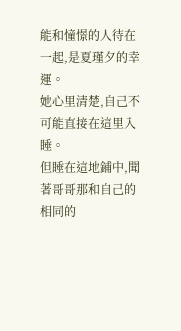能和憧憬的人待在一起,是夏瑾夕的幸運。
她心里清楚,自己不可能直接在這里入睡。
但睡在這地鋪中,聞著哥哥那和自己的相同的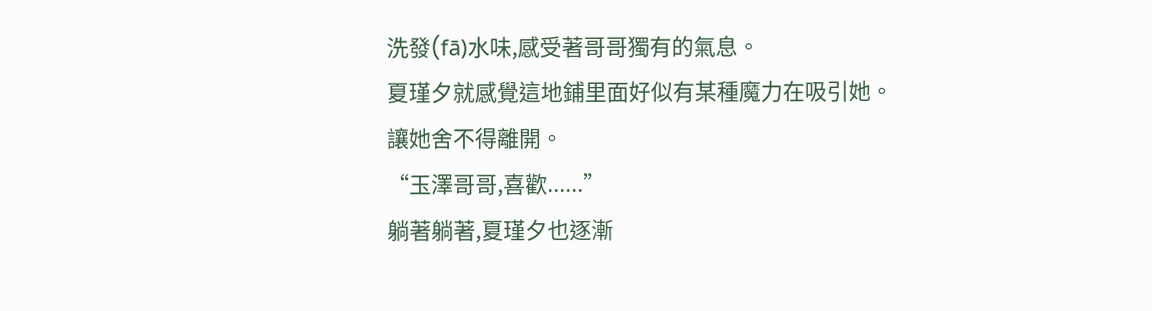洗發(fā)水味,感受著哥哥獨有的氣息。
夏瑾夕就感覺這地鋪里面好似有某種魔力在吸引她。
讓她舍不得離開。
“玉澤哥哥,喜歡......”
躺著躺著,夏瑾夕也逐漸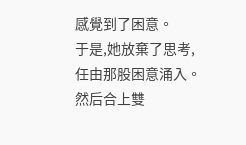感覺到了困意。
于是,她放棄了思考,任由那股困意涌入。
然后合上雙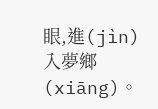眼,進(jìn)入夢鄉(xiāng)。